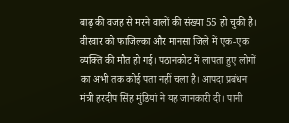बाढ़ की वजह से मरने वालों की संख्या 55 हो चुकी है। वीरवार को फाजिल्का और मानसा जिले में एक-एक व्यक्ति की मौत हो गई। पठानकोट में लापता हुए लोगों का अभी तक कोई पता नहीं चला है। आपदा प्रबंधन मंत्री हरदीप सिंह मुंडियां ने यह जानकारी दी। पानी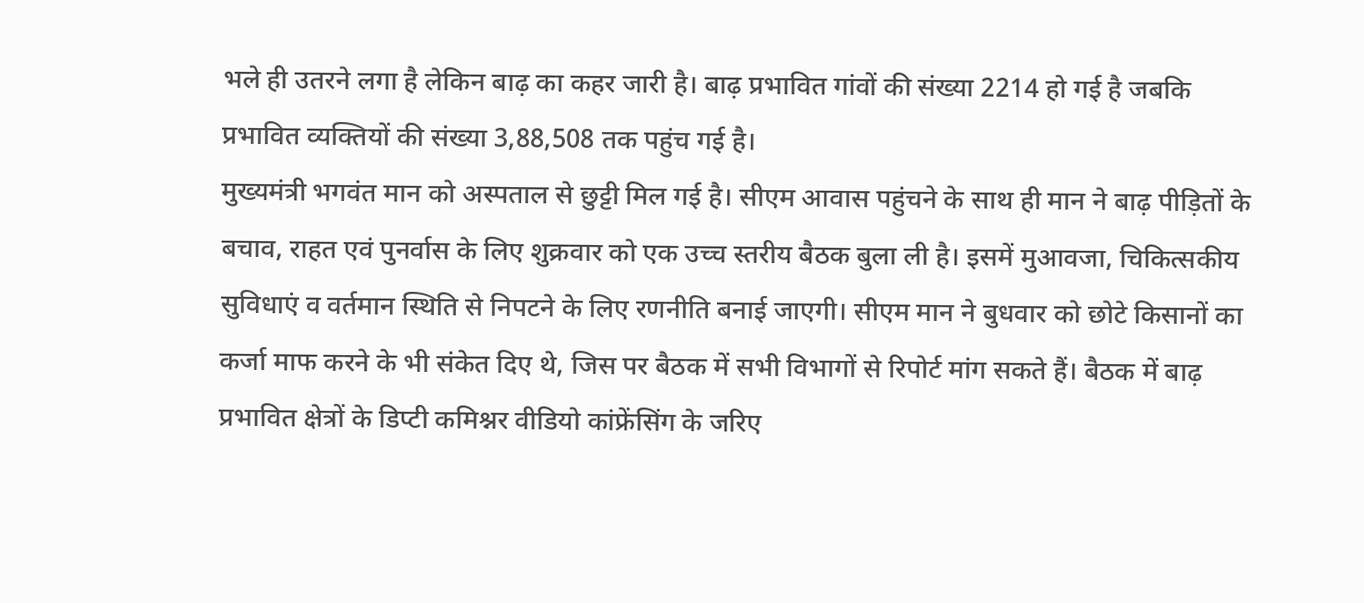भले ही उतरने लगा है लेकिन बाढ़ का कहर जारी है। बाढ़ प्रभावित गांवों की संख्या 2214 हो गई है जबकि प्रभावित व्यक्तियों की संख्या 3,88,508 तक पहुंच गई है।
मुख्यमंत्री भगवंत मान को अस्पताल से छुट्टी मिल गई है। सीएम आवास पहुंचने के साथ ही मान ने बाढ़ पीड़ितों के बचाव, राहत एवं पुनर्वास के लिए शुक्रवार को एक उच्च स्तरीय बैठक बुला ली है। इसमें मुआवजा, चिकित्सकीय सुविधाएं व वर्तमान स्थिति से निपटने के लिए रणनीति बनाई जाएगी। सीएम मान ने बुधवार को छोटे किसानों का कर्जा माफ करने के भी संकेत दिए थे, जिस पर बैठक में सभी विभागों से रिपोर्ट मांग सकते हैं। बैठक में बाढ़ प्रभावित क्षेत्रों के डिप्टी कमिश्नर वीडियो कांफ्रेंसिंग के जरिए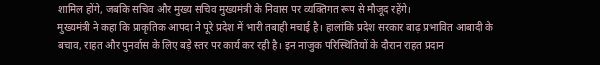शामिल होंगे, जबकि सचिव और मुख्य सचिव मुख्यमंत्री के निवास पर व्यक्तिगत रूप से मौजूद रहेंगे।
मुख्यमंत्री ने कहा कि प्राकृतिक आपदा ने पूरे प्रदेश में भारी तबाही मचाई है। हालांकि प्रदेश सरकार बाढ़ प्रभावित आबादी के बचाव, राहत और पुनर्वास के लिए बड़े स्तर पर कार्य कर रही है। इन नाजुक परिस्थितियों के दौरान राहत प्रदान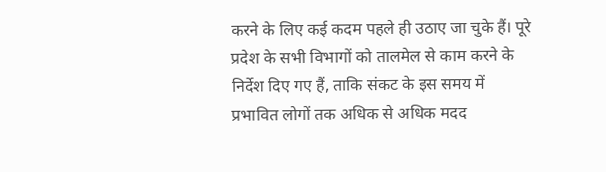करने के लिए कई कदम पहले ही उठाए जा चुके हैं। पूरे प्रदेश के सभी विभागों को तालमेल से काम करने के निर्देश दिए गए हैं, ताकि संकट के इस समय में प्रभावित लोगों तक अधिक से अधिक मदद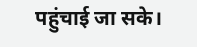पहुंचाई जा सके।